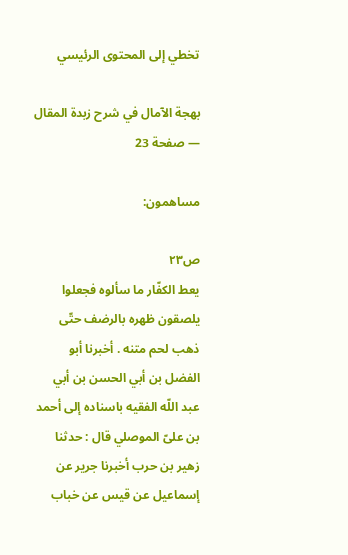تخطي إلى المحتوى الرئيسي

بهجة الآمال في شرح زبدة المقال — صفحة 23

مساهمون:

ص٢٣
يعط الكفّار ما سألوه فجعلوا يلصقون ظهره بالرضف حتّى ذهب لحم متنه . أخبرنا أبو الفضل بن أبي الحسن بن أبي عبد اللّه الفقيه باسناده إلى أحمد بن علىّ الموصلي قال : حدثنا زهير بن حرب أخبرنا جرير عن إسماعيل عن قيس عن خباب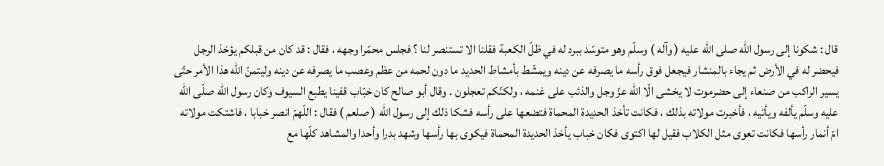قال : شكونا إلى رسول اللّه صلى اللّه عليه ( وآله ) وسلّم وهو متوسّد ببرد له في ظلّ الكعبة فقلنا الا تستنصر لنا ؟ فجلس محمّرا وجهه ، فقال : قد كان من قبلكم يؤخذ الرجل فيحضر له في الأرض ثم يجاء بالمنشار فيجعل فوق رأسه ما يصرفه عن دينه ويمشّط بأمشاط الحديد ما دون لحمه من عظم وعصب ما يصرفه عن دينه وليتمنّ اللّه هذا الأمر حتّى يسير الراكب من صنعاء إلى حضرموت لا يخشى الّا اللّه عزّ وجل والذئب على غنمه ، ولكنّكم تعجلون . وقال أبو صالح كان خبّاب قفينا يطبع السيوف وكان رسول اللّه صلّى اللّه عليه وسلّم يألفه ويأتيه ، فأخبرت مولاته بذلك ، فكانت تأخذ الحديدة المحماة فتضعها على رأسه فشكا ذلك إلى رسول اللّه ( صلعم ) فقال : اللّهمّ انصر خبابا ، فاشتكت مولاته امّ أنمار رأسها فكانت تعوى مثل الكلاب فقيل لها اكتوى فكان خباب يأخذ الحديدة المحماة فيكوى بها رأسها وشهد بدرا وأحدا والمشاهد كلّها مع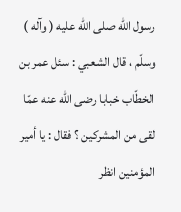رسول اللّه صلى اللّه عليه ( وآله ) وسلّم ، قال الشعبي : سئل عمر بن الخطّاب خبابا رضى اللّه عنه عمّا لقى من المشركين ؟ فقال : يا أمير المؤمنين انظر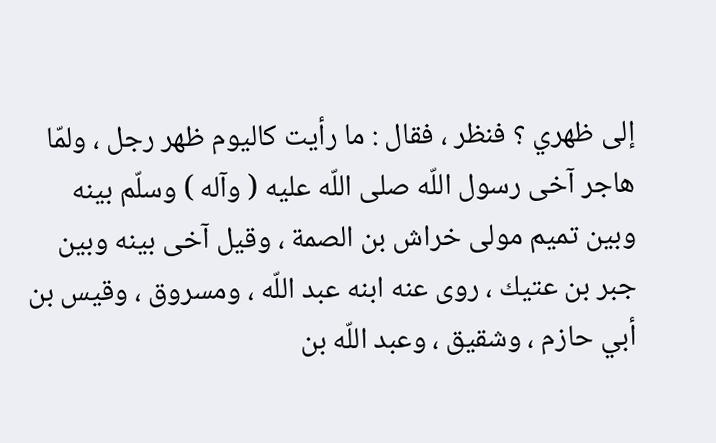إلى ظهري ؟ فنظر ، فقال : ما رأيت كاليوم ظهر رجل ، ولمّا هاجر آخى رسول اللّه صلى اللّه عليه ( وآله ) وسلّم بينه وبين تميم مولى خراش بن الصمة ، وقيل آخى بينه وبين جبر بن عتيك ، روى عنه ابنه عبد اللّه ، ومسروق ، وقيس بن أبي حازم ، وشقيق ، وعبد اللّه بن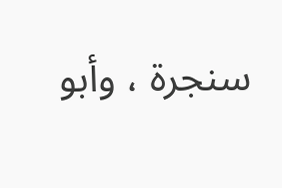سنجرة ، وأبو